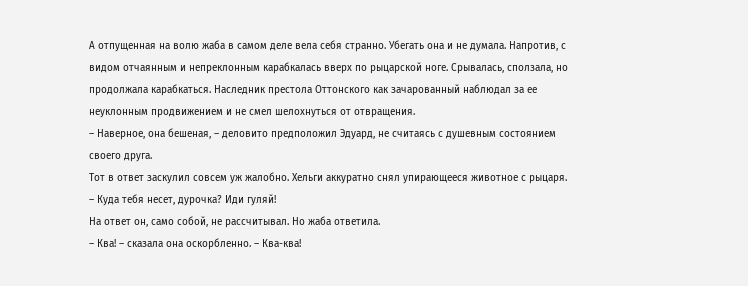А отпущенная на волю жаба в самом деле вела себя странно. Убегать она и не думала. Напротив, с видом отчаянным и непреклонным карабкалась вверх по рыцарской ноге. Срывалась, сползала, но продолжала карабкаться. Наследник престола Оттонского как зачарованный наблюдал за ее неуклонным продвижением и не смел шелохнуться от отвращения.
– Наверное, она бешеная, – деловито предположил Эдуард, не считаясь с душевным состоянием своего друга.
Тот в ответ заскулил совсем уж жалобно. Хельги аккуратно снял упирающееся животное с рыцаря.
– Куда тебя несет, дурочка? Иди гуляй!
На ответ он, само собой, не рассчитывал. Но жаба ответила.
– Ква! – сказала она оскорбленно. – Ква-ква!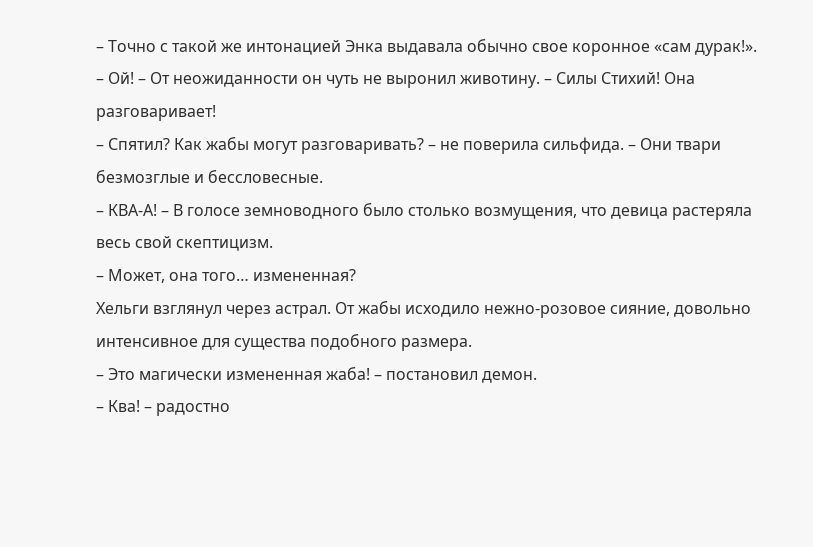– Точно с такой же интонацией Энка выдавала обычно свое коронное «сам дурак!».
– Ой! – От неожиданности он чуть не выронил животину. – Силы Стихий! Она разговаривает!
– Спятил? Как жабы могут разговаривать? – не поверила сильфида. – Они твари безмозглые и бессловесные.
– КВА-А! – В голосе земноводного было столько возмущения, что девица растеряла весь свой скептицизм.
– Может, она того… измененная?
Хельги взглянул через астрал. От жабы исходило нежно-розовое сияние, довольно интенсивное для существа подобного размера.
– Это магически измененная жаба! – постановил демон.
– Ква! – радостно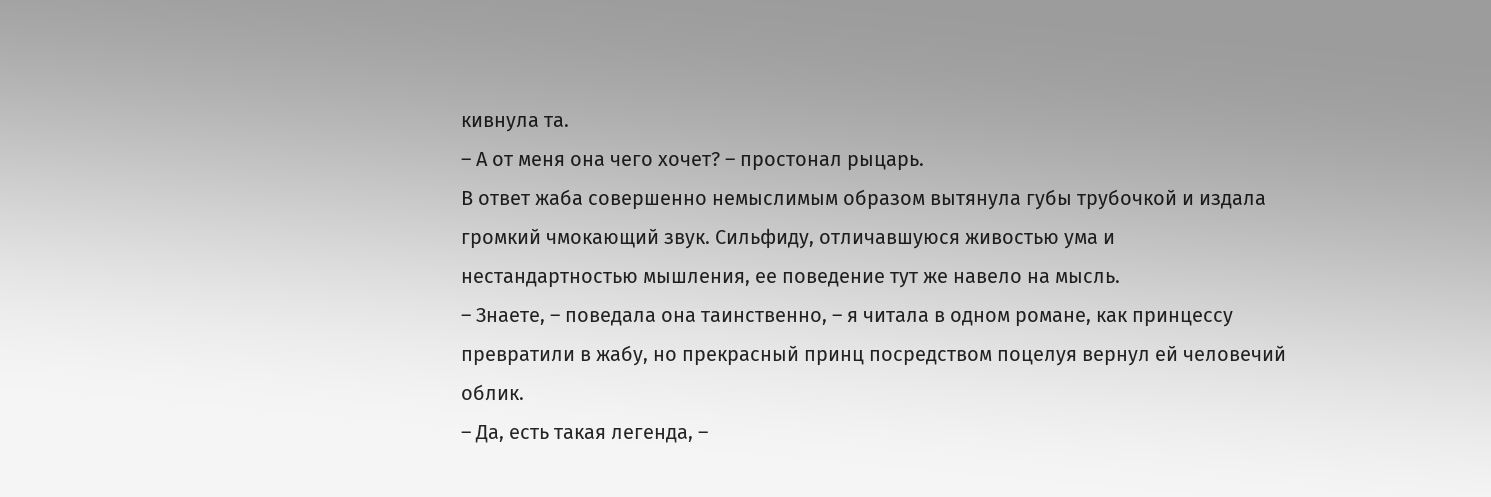кивнула та.
– А от меня она чего хочет? – простонал рыцарь.
В ответ жаба совершенно немыслимым образом вытянула губы трубочкой и издала громкий чмокающий звук. Сильфиду, отличавшуюся живостью ума и нестандартностью мышления, ее поведение тут же навело на мысль.
– Знаете, – поведала она таинственно, – я читала в одном романе, как принцессу превратили в жабу, но прекрасный принц посредством поцелуя вернул ей человечий облик.
– Да, есть такая легенда, –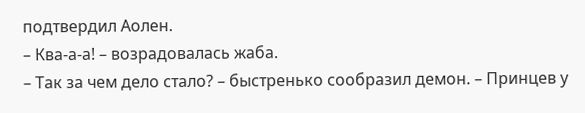подтвердил Аолен.
– Ква-а-а! – возрадовалась жаба.
– Так за чем дело стало? – быстренько сообразил демон. – Принцев у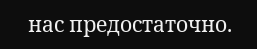нас предостаточно.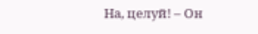На, целуй! – Он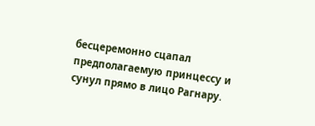бесцеремонно сцапал предполагаемую принцессу и сунул прямо в лицо Рагнару.